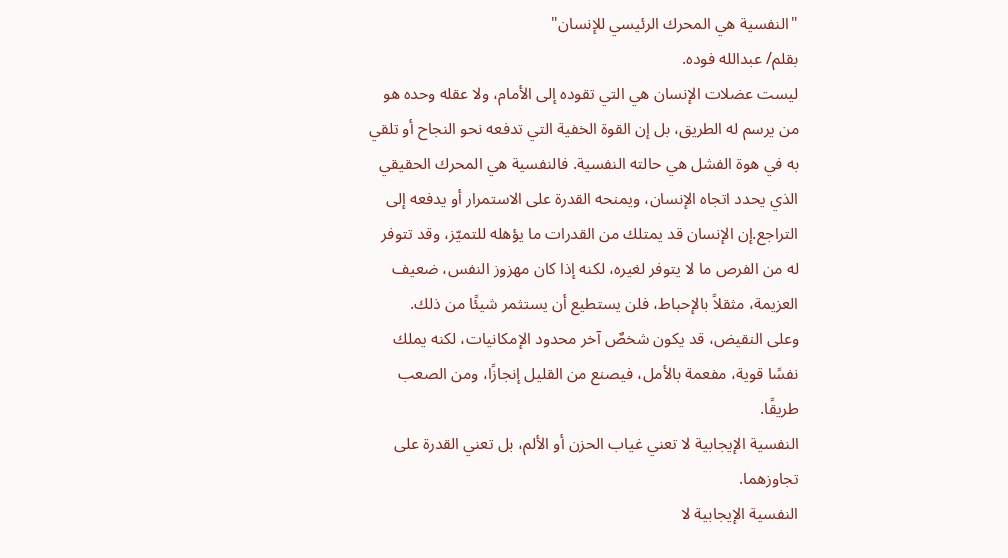"النفسية هي المحرك الرئيسي للإنسان"
بقلم/ عبدالله فوده.
ليست عضلات الإنسان هي التي تقوده إلى الأمام، ولا عقله وحده هو من يرسم له الطريق، بل إن القوة الخفية التي تدفعه نحو النجاح أو تلقي به في هوة الفشل هي حالته النفسية. فالنفسية هي المحرك الحقيقي الذي يحدد اتجاه الإنسان، ويمنحه القدرة على الاستمرار أو يدفعه إلى التراجع.إن الإنسان قد يمتلك من القدرات ما يؤهله للتميّز، وقد تتوفر له من الفرص ما لا يتوفر لغيره، لكنه إذا كان مهزوز النفس، ضعيف العزيمة، مثقلاً بالإحباط، فلن يستطيع أن يستثمر شيئًا من ذلك.
وعلى النقيض، قد يكون شخصٌ آخر محدود الإمكانيات، لكنه يملك نفسًا قوية، مفعمة بالأمل، فيصنع من القليل إنجازًا، ومن الصعب طريقًا.
النفسية الإيجابية لا تعني غياب الحزن أو الألم، بل تعني القدرة على تجاوزهما.
النفسية الإيجابية لا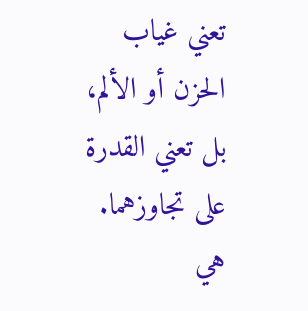تعني غياب الحزن أو الألم، بل تعني القدرة على تجاوزهما.
هي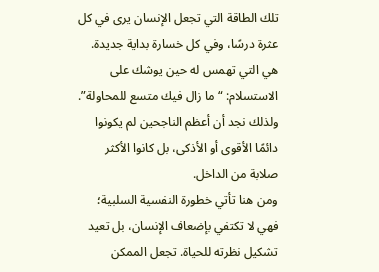تلك الطاقة التي تجعل الإنسان يرى في كل عثرة درسًا، وفي كل خسارة بداية جديدة. هي التي تهمس له حين يوشك على الاستسلام: “ما زال فيك متسع للمحاولة”. ولذلك نجد أن أعظم الناجحين لم يكونوا دائمًا الأقوى أو الأذكى، بل كانوا الأكثر صلابة من الداخل.
ومن هنا تأتي خطورة النفسية السلبية؛ فهي لا تكتفي بإضعاف الإنسان، بل تعيد تشكيل نظرته للحياة. تجعل الممكن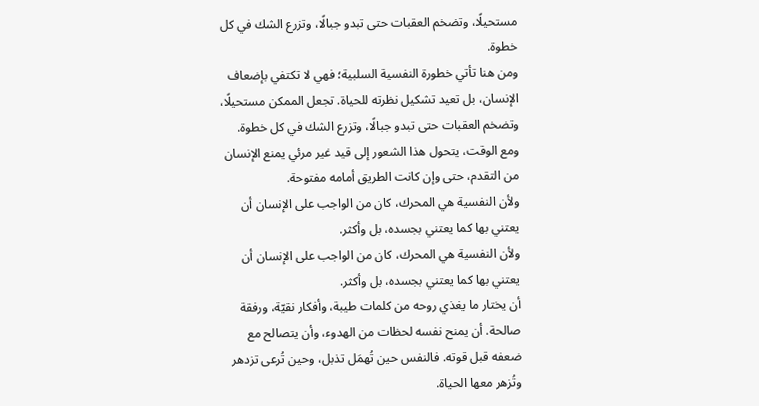مستحيلًا، وتضخم العقبات حتى تبدو جبالًا، وتزرع الشك في كل خطوة.
ومن هنا تأتي خطورة النفسية السلبية؛ فهي لا تكتفي بإضعاف الإنسان، بل تعيد تشكيل نظرته للحياة. تجعل الممكن مستحيلًا، وتضخم العقبات حتى تبدو جبالًا، وتزرع الشك في كل خطوة.
ومع الوقت، يتحول هذا الشعور إلى قيد غير مرئي يمنع الإنسان من التقدم، حتى وإن كانت الطريق أمامه مفتوحة.
ولأن النفسية هي المحرك، كان من الواجب على الإنسان أن يعتني بها كما يعتني بجسده، بل وأكثر.
ولأن النفسية هي المحرك، كان من الواجب على الإنسان أن يعتني بها كما يعتني بجسده، بل وأكثر.
أن يختار ما يغذي روحه من كلمات طيبة، وأفكار نقيّة، ورفقة صالحة. أن يمنح نفسه لحظات من الهدوء، وأن يتصالح مع ضعفه قبل قوته. فالنفس حين تُهمَل تذبل، وحين تُرعى تزدهر وتُزهر معها الحياة.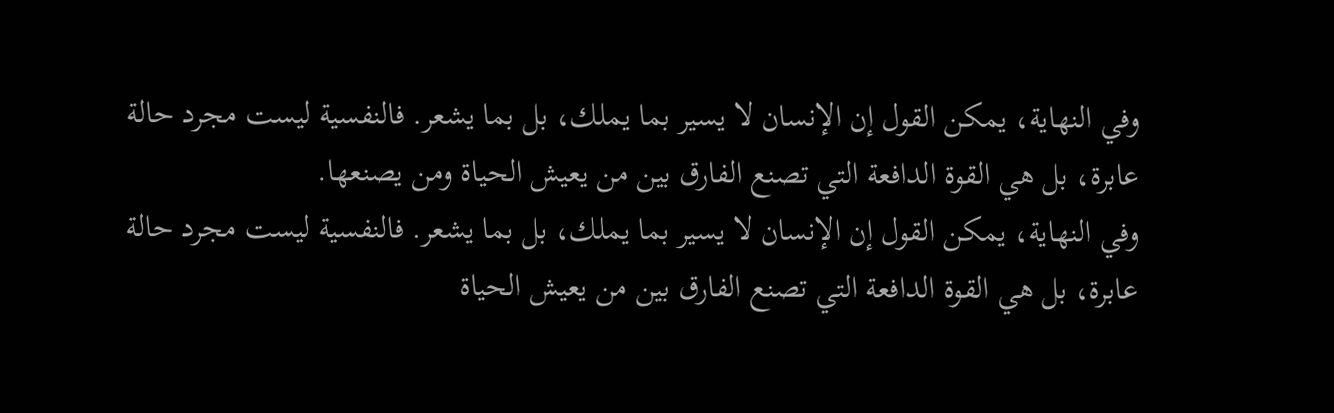وفي النهاية، يمكن القول إن الإنسان لا يسير بما يملك، بل بما يشعر. فالنفسية ليست مجرد حالة عابرة، بل هي القوة الدافعة التي تصنع الفارق بين من يعيش الحياة ومن يصنعها.
وفي النهاية، يمكن القول إن الإنسان لا يسير بما يملك، بل بما يشعر. فالنفسية ليست مجرد حالة عابرة، بل هي القوة الدافعة التي تصنع الفارق بين من يعيش الحياة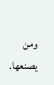ومن يصنعها.